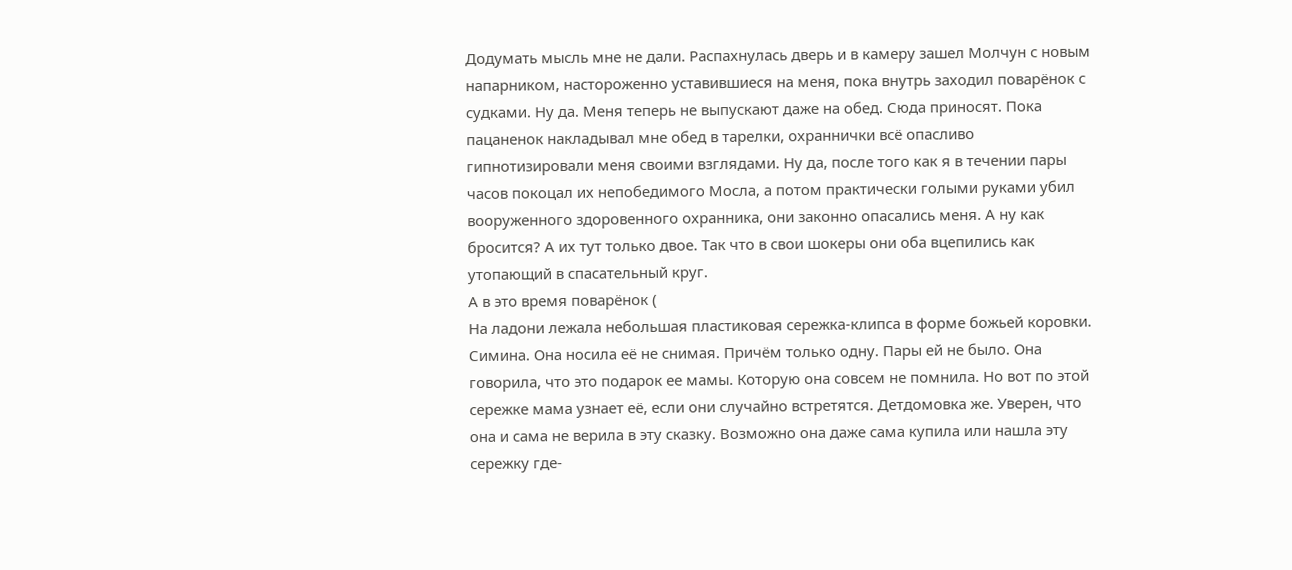Додумать мысль мне не дали. Распахнулась дверь и в камеру зашел Молчун с новым напарником, настороженно уставившиеся на меня, пока внутрь заходил поварёнок с судками. Ну да. Меня теперь не выпускают даже на обед. Сюда приносят. Пока пацаненок накладывал мне обед в тарелки, охраннички всё опасливо гипнотизировали меня своими взглядами. Ну да, после того как я в течении пары часов покоцал их непобедимого Мосла, а потом практически голыми руками убил вооруженного здоровенного охранника, они законно опасались меня. А ну как бросится? А их тут только двое. Так что в свои шокеры они оба вцепились как утопающий в спасательный круг.
А в это время поварёнок (
На ладони лежала небольшая пластиковая сережка-клипса в форме божьей коровки. Симина. Она носила её не снимая. Причём только одну. Пары ей не было. Она говорила, что это подарок ее мамы. Которую она совсем не помнила. Но вот по этой сережке мама узнает её, если они случайно встретятся. Детдомовка же. Уверен, что она и сама не верила в эту сказку. Возможно она даже сама купила или нашла эту сережку где-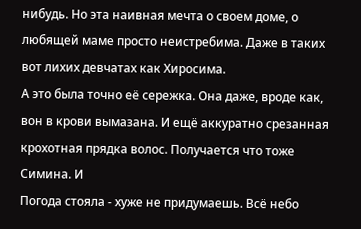нибудь. Но эта наивная мечта о своем доме, о любящей маме просто неистребима. Даже в таких вот лихих девчатах как Хиросима.
А это была точно её сережка. Она даже, вроде как, вон в крови вымазана. И ещё аккуратно срезанная крохотная прядка волос. Получается что тоже Симина. И
Погода стояла - хуже не придумаешь. Всё небо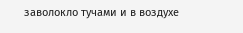заволокло тучами и в воздухе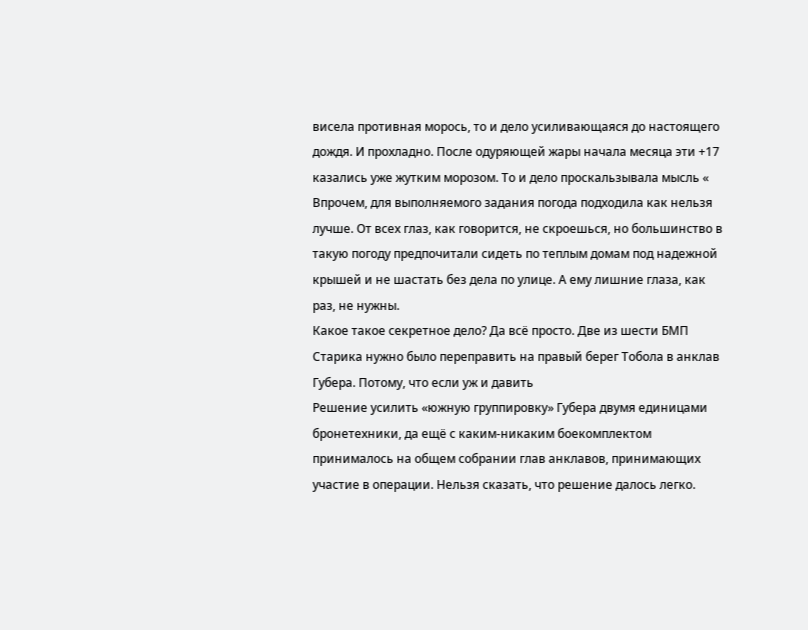висела противная морось, то и дело усиливающаяся до настоящего дождя. И прохладно. После одуряющей жары начала месяца эти +17 казались уже жутким морозом. То и дело проскальзывала мысль «
Впрочем, для выполняемого задания погода подходила как нельзя лучше. От всех глаз, как говорится, не скроешься, но большинство в такую погоду предпочитали сидеть по теплым домам под надежной крышей и не шастать без дела по улице. А ему лишние глаза, как раз, не нужны.
Какое такое секретное дело? Да всё просто. Две из шести БМП Старика нужно было переправить на правый берег Тобола в анклав Губера. Потому, что если уж и давить
Решение усилить «южную группировку» Губера двумя единицами бронетехники, да ещё с каким-никаким боекомплектом принималось на общем собрании глав анклавов, принимающих участие в операции. Нельзя сказать, что решение далось легко.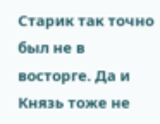Старик так точно был не в восторге. Да и Князь тоже не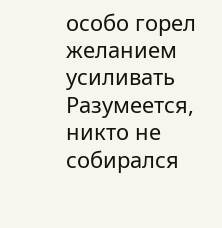особо горел желанием усиливать
Разумеется, никто не собирался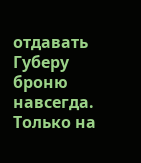отдавать Губеру броню навсегда. Только на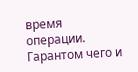время операции. Гарантом чего и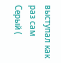выступал как раз сам Серый (